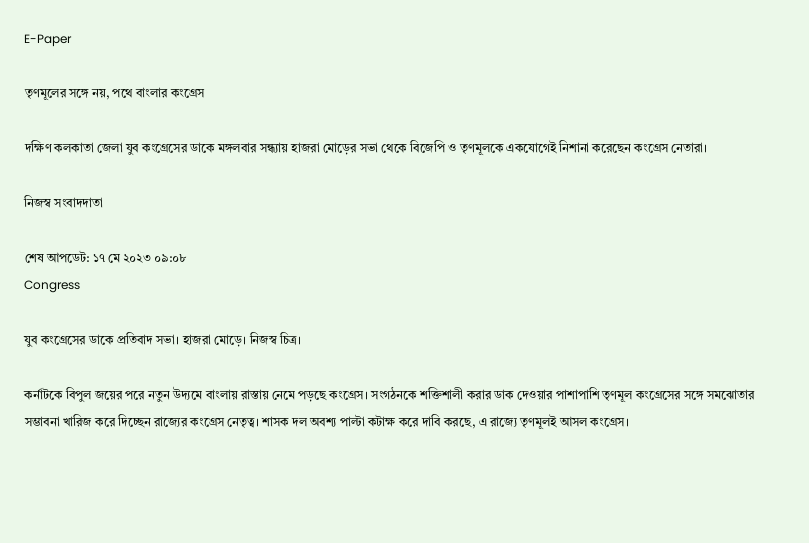E-Paper

তৃণমূলের সঙ্গে নয়, পথে বাংলার কংগ্রেস

দক্ষিণ কলকাতা জেলা যুব কংগ্রেসের ডাকে মঙ্গলবার সন্ধ্যায় হাজরা মোড়ের সভা থেকে বিজেপি ও তৃণমূলকে একযোগেই নিশানা করেছেন কংগ্রেস নেতারা।

নিজস্ব সংবাদদাতা

শেষ আপডেট: ১৭ মে ২০২৩ ০৯:০৮
Congress

যুব কংগ্রেসের ডাকে প্রতিবাদ সভা। হাজরা মোড়ে। নিজস্ব চিত্র।

কর্নাটকে বিপুল জয়ের পরে নতুন উদ্যমে বাংলায় রাস্তায় নেমে পড়ছে কংগ্রেস। সংগঠনকে শক্তিশালী করার ডাক দেওয়ার পাশাপাশি তৃণমূল কংগ্রেসের সঙ্গে সমঝোতার সম্ভাবনা খারিজ করে দিচ্ছেন রাজ্যের কংগ্রেস নেতৃত্ব। শাসক দল অবশ্য পাল্টা কটাক্ষ করে দাবি করছে, এ রাজ্যে তৃণমূলই আসল কংগ্রেস।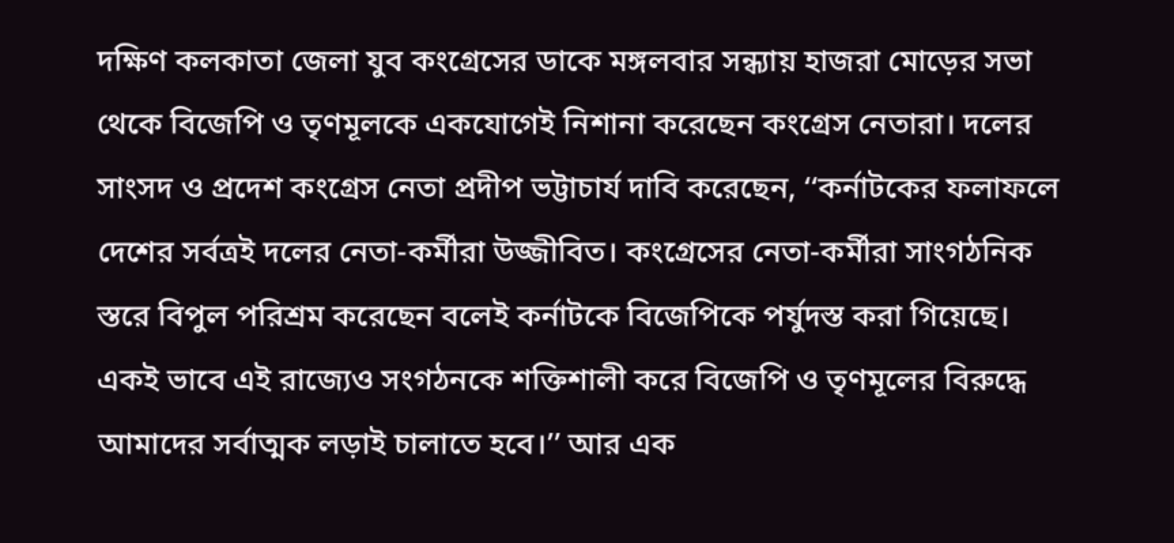দক্ষিণ কলকাতা জেলা যুব কংগ্রেসের ডাকে মঙ্গলবার সন্ধ্যায় হাজরা মোড়ের সভা থেকে বিজেপি ও তৃণমূলকে একযোগেই নিশানা করেছেন কংগ্রেস নেতারা। দলের সাংসদ ও প্রদেশ কংগ্রেস নেতা প্রদীপ ভট্টাচার্য দাবি করেছেন, ‘‘কর্নাটকের ফলাফলে দেশের সর্বত্রই দলের নেতা-কর্মীরা উজ্জীবিত। কংগ্রেসের নেতা-কর্মীরা সাংগঠনিক স্তরে বিপুল পরিশ্রম করেছেন বলেই কর্নাটকে বিজেপিকে পর্যুদস্ত করা গিয়েছে। একই ভাবে এই রাজ্যেও সংগঠনকে শক্তিশালী করে বিজেপি ও তৃণমূলের বিরুদ্ধে আমাদের সর্বাত্মক লড়াই চালাতে হবে।’’ আর এক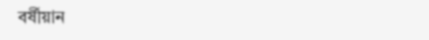বর্ষীয়ান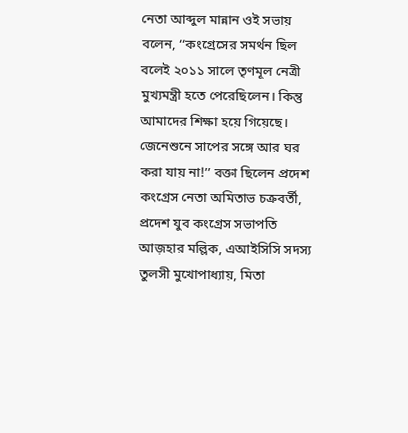নেতা আব্দুল মান্নান ওই সভায় বলেন, ‘‘কংগ্রেসের সমর্থন ছিল বলেই ২০১১ সালে তৃণমূল নেত্রী মুখ্যমন্ত্রী হতে পেরেছিলেন। কিন্তু আমাদের শিক্ষা হয়ে গিয়েছে। জেনেশুনে সাপের সঙ্গে আর ঘর করা যায় না!’’ বক্তা ছিলেন প্রদেশ কংগ্রেস নেতা অমিতাভ চক্রবর্তী, প্রদেশ যুব কংগ্রেস সভাপতি আজ়হার মল্লিক, এআইসিসি সদস্য তুলসী মুখোপাধ্যায়, মিতা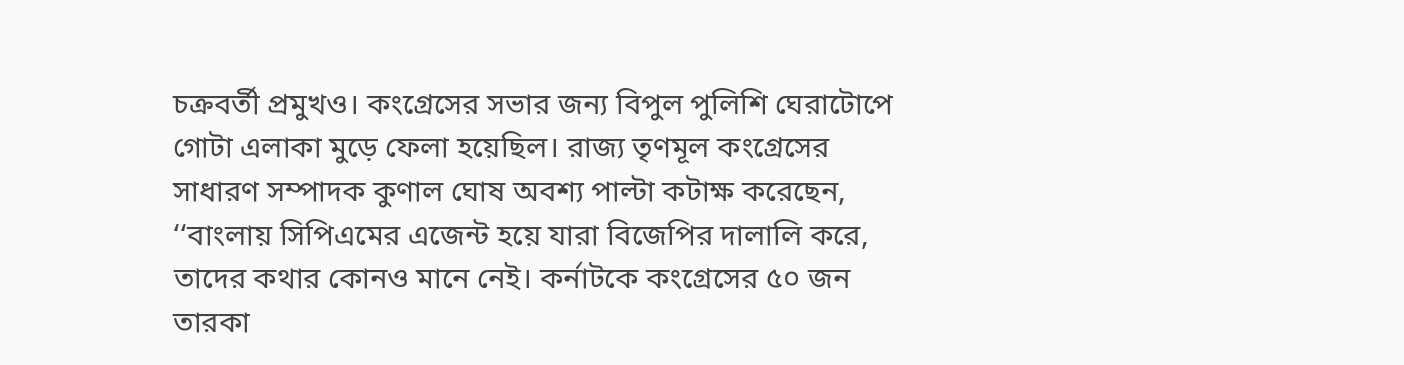চক্রবর্তী প্রমুখও। কংগ্রেসের সভার জন্য বিপুল পুলিশি ঘেরাটোপে গোটা এলাকা মুড়ে ফেলা হয়েছিল। রাজ্য তৃণমূল কংগ্রেসের সাধারণ সম্পাদক কুণাল ঘোষ অবশ্য পাল্টা কটাক্ষ করেছেন, ‘‘বাংলায় সিপিএমের এজেন্ট হয়ে যারা বিজেপির দালালি করে, তাদের কথার কোনও মানে নেই। কর্নাটকে কংগ্রেসের ৫০ জন তারকা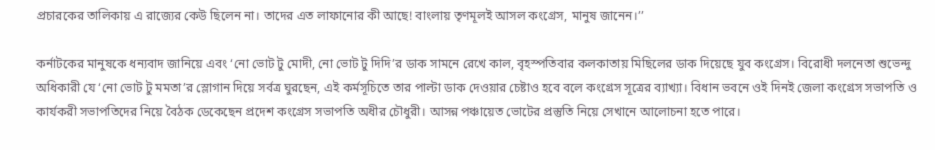প্রচারকের তালিকায় এ রাজ্যের কেউ ছিলেন না। তাদের এত লাফানোর কী আছে! বাংলায় তৃণমূলই আসল কংগ্রেস, মানুষ জানেন।’’

কর্নাটকের মানুষকে ধন্যবাদ জানিয়ে এবং ‘নো ভোট টু মোদী, নো ভোট টু দিদি’র ডাক সামনে রেখে কাল, বৃহস্পতিবার কলকাতায় মিছিলের ডাক দিয়েছে যুব কংগ্রেস। বিরোধী দলনেতা শুভেন্দু অধিকারী যে ‘নো ভোট টু মমতা’র স্লোগান দিয়ে সর্বত্র ঘুরছেন, এই কর্মসূচিতে তার পাল্টা ডাক দেওয়ার চেষ্টাও হবে বলে কংগ্রেস সূত্রের ব্যাখ্যা। বিধান ভবনে ওই দিনই জেলা কংগ্রেস সভাপতি ও কার্যকরী সভাপতিদের নিয়ে বৈঠক ডেকেছেন প্রদেশ কংগ্রেস সভাপতি অধীর চৌধুরী। আসন্ন পঞ্চায়েত ভোটের প্রস্তুতি নিয়ে সেখানে আলোচনা হতে পারে।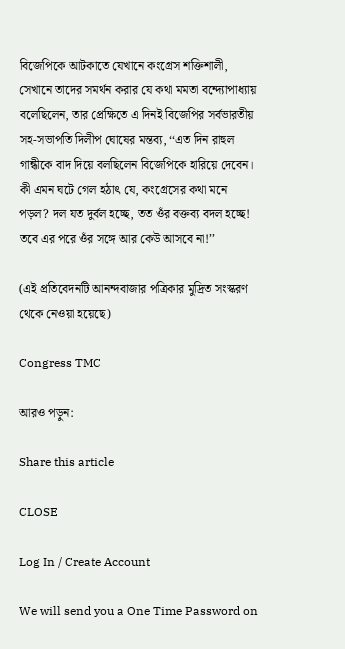বিজেপিকে আটকাতে যেখানে কংগ্রেস শক্তিশালী, সেখানে তাদের সমর্থন করার যে কথা মমতা বন্দ্যোপাধ্যায় বলেছিলেন, তার প্রেক্ষিতে এ দিনই বিজেপির সর্বভারতীয় সহ-সভাপতি দিলীপ ঘোষের মন্তব্য, ‘‘এত দিন রাহুল গান্ধীকে বাদ দিয়ে বলছিলেন বিজেপিকে হারিয়ে দেবেন। কী এমন ঘটে গেল হঠাৎ যে, কংগ্রেসের কথা মনে পড়ল? দল যত দুর্বল হচ্ছে, তত ওঁর বক্তব্য বদল হচ্ছে! তবে এর পরে ওঁর সঙ্গে আর কেউ আসবে না!’’

(এই প্রতিবেদনটি আনন্দবাজার পত্রিকার মুদ্রিত সংস্করণ থেকে নেওয়া হয়েছে)

Congress TMC

আরও পড়ুন:

Share this article

CLOSE

Log In / Create Account

We will send you a One Time Password on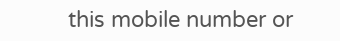this mobile number or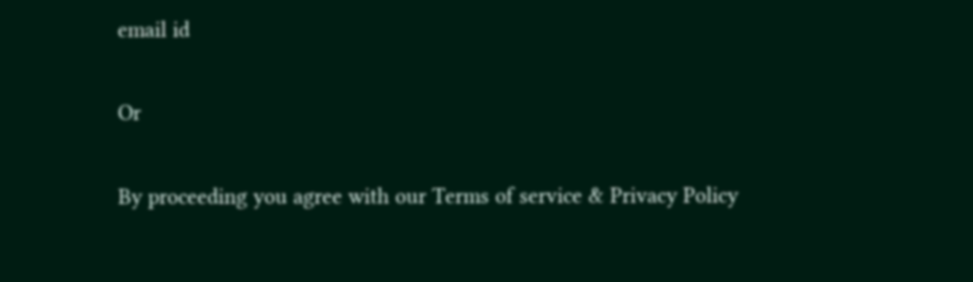email id

Or

By proceeding you agree with our Terms of service & Privacy Policy